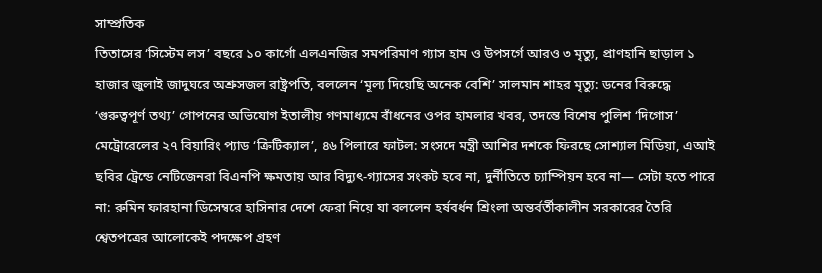সাম্প্রতিক
তিতাসের ‘সিস্টেম লস’ বছরে ১০ কার্গো এলএনজির সমপরিমাণ গ্যাস হাম ও উপসর্গে আরও ৩ মৃত্যু, প্রাণহানি ছাড়াল ১ হাজার জুলাই জাদুঘরে অশ্রুসজল রাষ্ট্রপতি, বললেন ‘মূল্য দিয়েছি অনেক বেশি’ সালমান শাহর মৃত্যু: ডনের বিরুদ্ধে ‘গুরুত্বপূর্ণ তথ্য’ গোপনের অভিযোগ ইতালীয় গণমাধ্যমে বাঁধনের ওপর হামলার খবর, তদন্তে বিশেষ পুলিশ ‘দিগোস’ মেট্রোরেলের ২৭ বিয়ারিং প্যাড ‘ক্রিটিক্যাল’, ৪৬ পিলারে ফাটল: সংসদে মন্ত্রী আশির দশকে ফিরছে সোশ্যাল মিডিয়া, এআই ছবির ট্রেন্ডে নেটিজেনরা বিএনপি ক্ষমতায় আর বিদ্যুৎ-গ্যাসের সংকট হবে না, দুর্নীতিতে চ্যাম্পিয়ন হবে না— সেটা হতে পারে না: রুমিন ফারহানা ডিসেম্বরে হাসিনার দেশে ফেরা নিয়ে যা বললেন হর্ষবর্ধন শ্রিংলা অন্তর্বর্তীকালীন সরকারের তৈরি শ্বেতপত্রের আলোকেই পদক্ষেপ গ্রহণ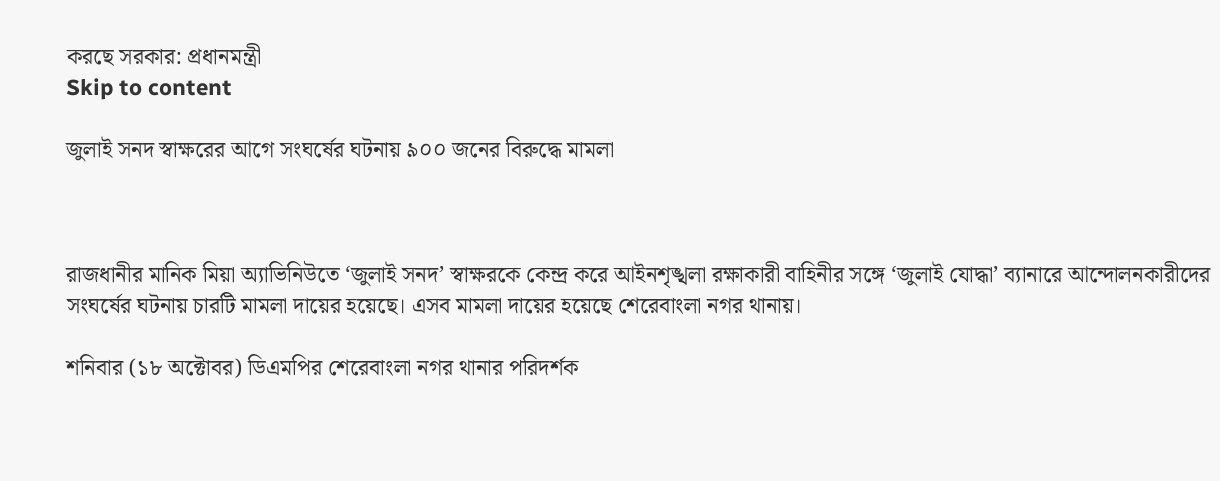করছে সরকার: প্রধানমন্ত্রী
Skip to content

জুলাই সনদ স্বাক্ষরের আগে সংঘর্ষের ঘটনায় ৯০০ জনের বিরুদ্ধে মামলা



রাজধানীর মানিক মিয়া অ্যাভিনিউতে ‘জুলাই সনদ’ স্বাক্ষরকে কেন্দ্র করে আইনশৃঙ্খলা রক্ষাকারী বাহিনীর সঙ্গে ‘জুলাই যোদ্ধা’ ব্যানারে আন্দোলনকারীদের সংঘর্ষের ঘটনায় চারটি মামলা দায়ের হয়েছে। এসব মামলা দায়ের হয়েছে শেরেবাংলা নগর থানায়।

শনিবার (১৮ অক্টোবর) ডিএমপির শেরেবাংলা নগর থানার পরিদর্শক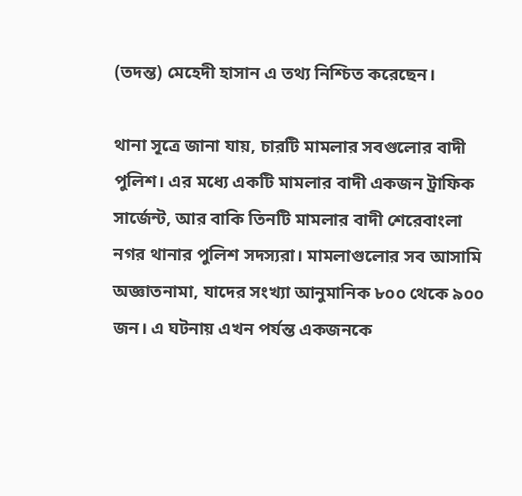(তদন্ত) মেহেদী হাসান এ তথ্য নিশ্চিত করেছেন।

থানা সূত্রে জানা যায়, চারটি মামলার সবগুলোর বাদী পুলিশ। এর মধ্যে একটি মামলার বাদী একজন ট্রাফিক সার্জেন্ট, আর বাকি তিনটি মামলার বাদী শেরেবাংলা নগর থানার পুলিশ সদস্যরা। মামলাগুলোর সব আসামি অজ্ঞাতনামা, যাদের সংখ্যা আনুমানিক ৮০০ থেকে ৯০০ জন। এ ঘটনায় এখন পর্যন্ত একজনকে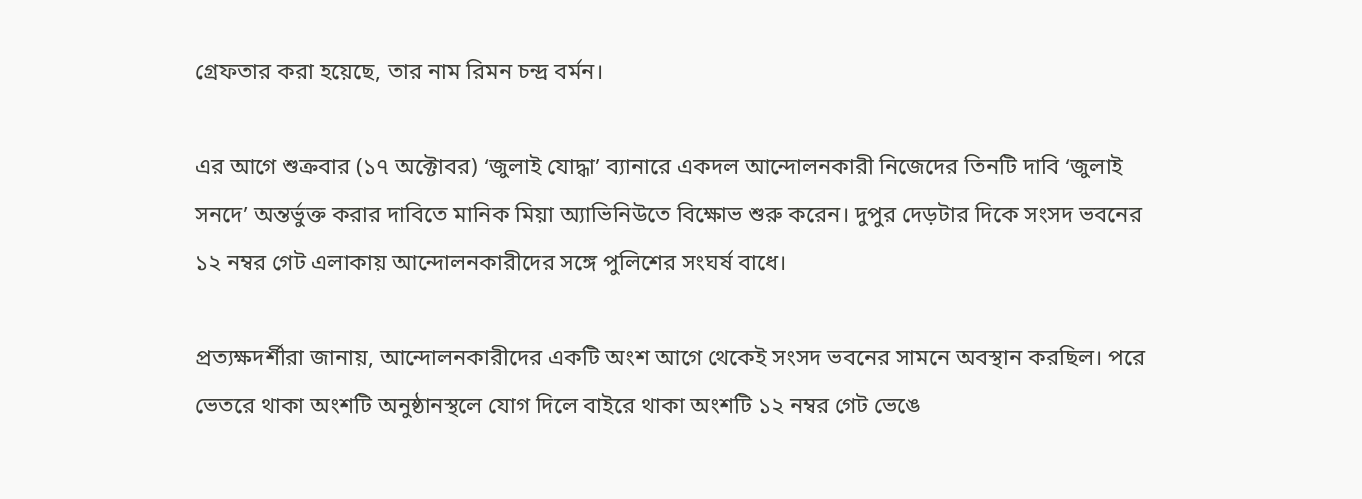গ্রেফতার করা হয়েছে, তার নাম রিমন চন্দ্র বর্মন।

এর আগে শুক্রবার (১৭ অক্টোবর) ‘জুলাই যোদ্ধা’ ব্যানারে একদল আন্দোলনকারী নিজেদের তিনটি দাবি ‘জুলাই সনদে’ অন্তর্ভুক্ত করার দাবিতে মানিক মিয়া অ্যাভিনিউতে বিক্ষোভ শুরু করেন। দুপুর দেড়টার দিকে সংসদ ভবনের ১২ নম্বর গেট এলাকায় আন্দোলনকারীদের সঙ্গে পুলিশের সংঘর্ষ বাধে।

প্রত্যক্ষদর্শীরা জানায়, আন্দোলনকারীদের একটি অংশ আগে থেকেই সংসদ ভবনের সামনে অবস্থান করছিল। পরে ভেতরে থাকা অংশটি অনুষ্ঠানস্থলে যোগ দিলে বাইরে থাকা অংশটি ১২ নম্বর গেট ভেঙে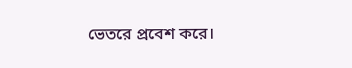ভেতরে প্রবেশ করে।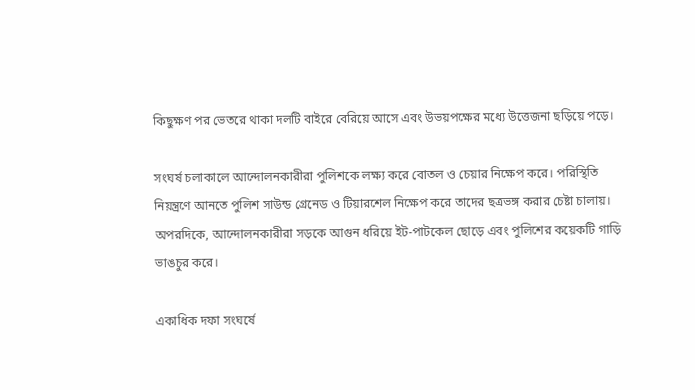কিছুক্ষণ পর ভেতরে থাকা দলটি বাইরে বেরিয়ে আসে এবং উভয়পক্ষের মধ্যে উত্তেজনা ছড়িয়ে পড়ে।

সংঘর্ষ চলাকালে আন্দোলনকারীরা পুলিশকে লক্ষ্য করে বোতল ও চেয়ার নিক্ষেপ করে। পরিস্থিতি নিয়ন্ত্রণে আনতে পুলিশ সাউন্ড গ্রেনেড ও টিয়ারশেল নিক্ষেপ করে তাদের ছত্রভঙ্গ করার চেষ্টা চালায়। অপরদিকে, আন্দোলনকারীরা সড়কে আগুন ধরিয়ে ইট-পাটকেল ছোড়ে এবং পুলিশের কয়েকটি গাড়ি ভাঙচুর করে।

একাধিক দফা সংঘর্ষে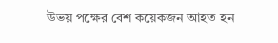উভয় পক্ষের বেশ কয়েকজন আহত হন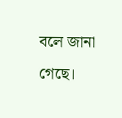বলে জানা গেছে।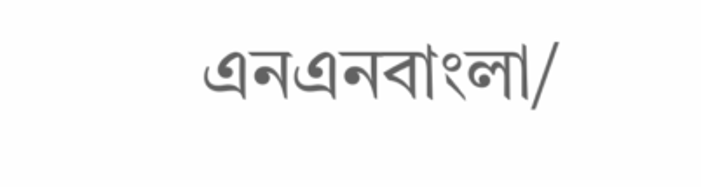এনএনবাংলা/